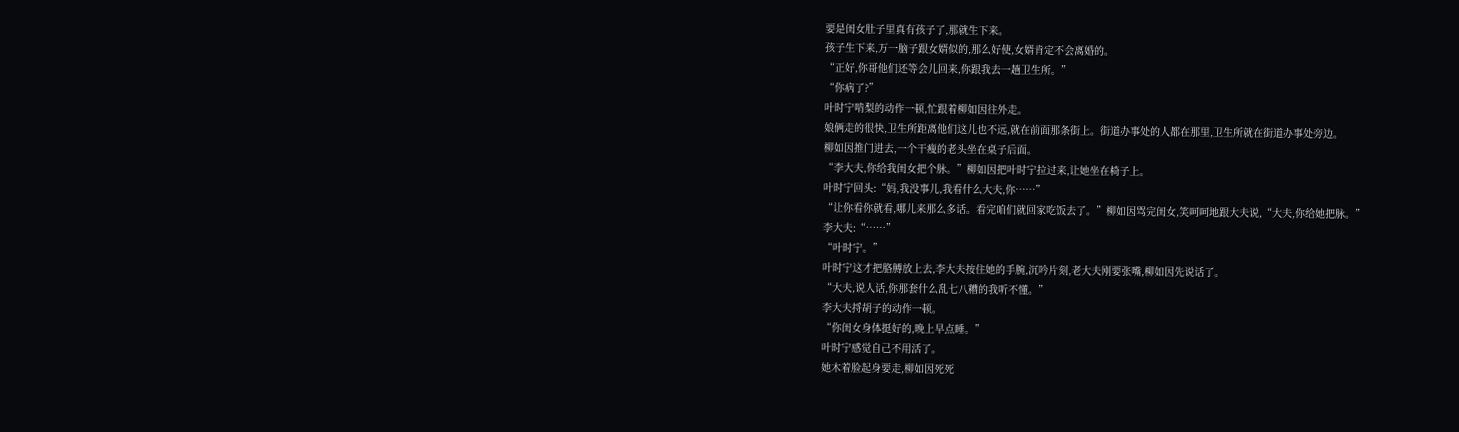要是闺女肚子里真有孩子了,那就生下来。
孩子生下来,万一脑子跟女婿似的,那么好使,女婿肯定不会离婚的。
“正好,你哥他们还等会儿回来,你跟我去一趟卫生所。”
“你病了?”
叶时宁啃梨的动作一顿,忙跟着柳如因往外走。
娘俩走的很快,卫生所距离他们这儿也不远,就在前面那条街上。街道办事处的人都在那里,卫生所就在街道办事处旁边。
柳如因推门进去,一个干瘦的老头坐在桌子后面。
“李大夫,你给我闺女把个脉。”柳如因把叶时宁拉过来,让她坐在椅子上。
叶时宁回头:“妈,我没事儿,我看什么大夫,你……”
“让你看你就看,哪儿来那么多话。看完咱们就回家吃饭去了。”柳如因骂完闺女,笑呵呵地跟大夫说,“大夫,你给她把脉。”
李大夫:“……”
“叶时宁。”
叶时宁这才把胳膊放上去,李大夫按住她的手腕,沉吟片刻,老大夫刚要张嘴,柳如因先说话了。
“大夫,说人话,你那套什么乱七八糟的我听不懂。”
李大夫捋胡子的动作一顿。
“你闺女身体挺好的,晚上早点睡。”
叶时宁感觉自己不用活了。
她木着脸起身要走,柳如因死死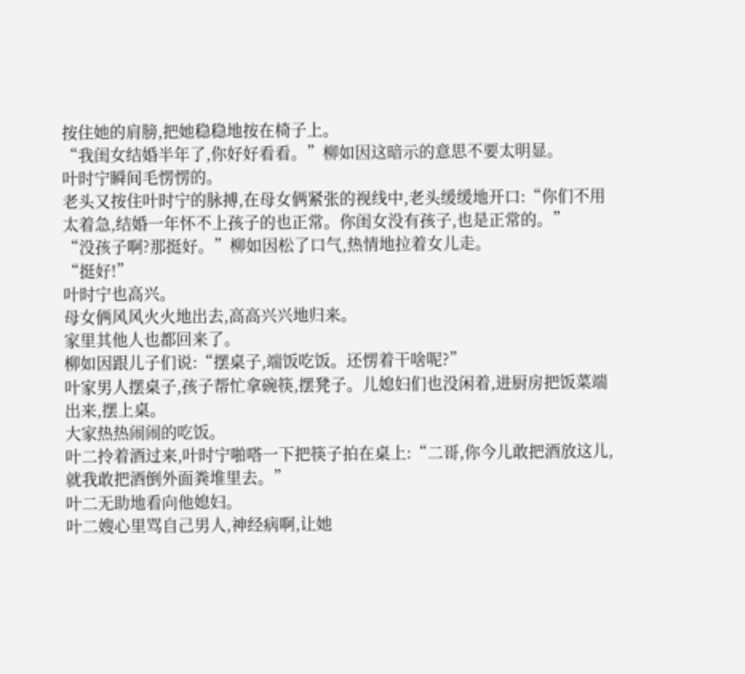按住她的肩膀,把她稳稳地按在椅子上。
“我闺女结婚半年了,你好好看看。”柳如因这暗示的意思不要太明显。
叶时宁瞬间毛愣愣的。
老头又按住叶时宁的脉搏,在母女俩紧张的视线中,老头缓缓地开口:“你们不用太着急,结婚一年怀不上孩子的也正常。你闺女没有孩子,也是正常的。”
“没孩子啊?那挺好。”柳如因松了口气,热情地拉着女儿走。
“挺好!”
叶时宁也高兴。
母女俩风风火火地出去,高高兴兴地归来。
家里其他人也都回来了。
柳如因跟儿子们说:“摆桌子,端饭吃饭。还愣着干啥呢?”
叶家男人摆桌子,孩子帮忙拿碗筷,摆凳子。儿媳妇们也没闲着,进厨房把饭菜端出来,摆上桌。
大家热热闹闹的吃饭。
叶二拎着酒过来,叶时宁啪嗒一下把筷子拍在桌上:“二哥,你今儿敢把酒放这儿,就我敢把酒倒外面粪堆里去。”
叶二无助地看向他媳妇。
叶二嫂心里骂自己男人,神经病啊,让她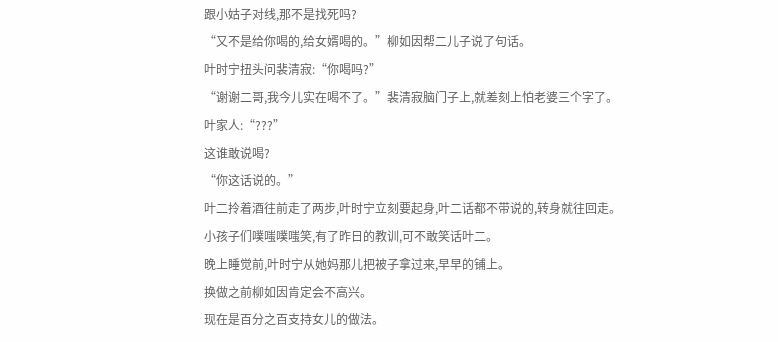跟小姑子对线,那不是找死吗?
“又不是给你喝的,给女婿喝的。”柳如因帮二儿子说了句话。
叶时宁扭头问裴清寂:“你喝吗?”
“谢谢二哥,我今儿实在喝不了。”裴清寂脑门子上,就差刻上怕老婆三个字了。
叶家人:“???”
这谁敢说喝?
“你这话说的。”
叶二拎着酒往前走了两步,叶时宁立刻要起身,叶二话都不带说的,转身就往回走。
小孩子们噗嗤噗嗤笑,有了昨日的教训,可不敢笑话叶二。
晚上睡觉前,叶时宁从她妈那儿把被子拿过来,早早的铺上。
换做之前柳如因肯定会不高兴。
现在是百分之百支持女儿的做法。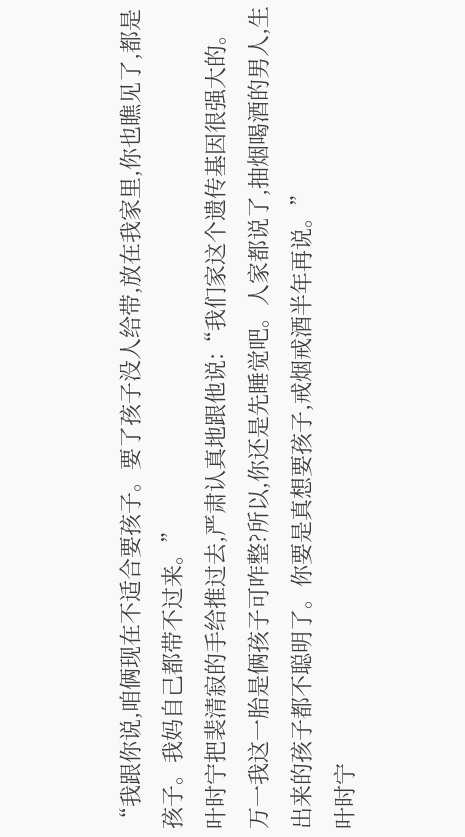“我跟你说,咱俩现在不适合要孩子。要了孩子没人给带,放在我家里,你也瞧见了,都是孩子。我妈自己都带不过来。”
叶时宁把裴清寂的手给推过去,严肃认真地跟他说:“我们家这个遗传基因很强大的。万一我这一胎是俩孩子可咋整?所以,你还是先睡觉吧。人家都说了,抽烟喝酒的男人,生出来的孩子都不聪明了。你要是真想要孩子,戒烟戒酒半年再说。”
叶时宁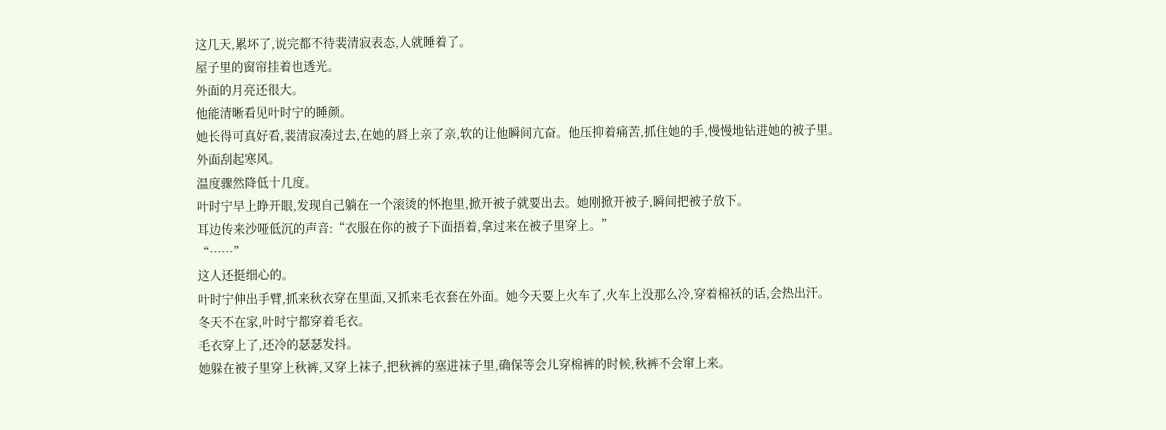这几天,累坏了,说完都不待裴清寂表态,人就睡着了。
屋子里的窗帘挂着也透光。
外面的月亮还很大。
他能清晰看见叶时宁的睡颜。
她长得可真好看,裴清寂凑过去,在她的唇上亲了亲,软的让他瞬间亢奋。他压抑着痛苦,抓住她的手,慢慢地钻进她的被子里。
外面刮起寒风。
温度骤然降低十几度。
叶时宁早上睁开眼,发现自己躺在一个滚烫的怀抱里,掀开被子就要出去。她刚掀开被子,瞬间把被子放下。
耳边传来沙哑低沉的声音:“衣服在你的被子下面捂着,拿过来在被子里穿上。”
“……”
这人还挺细心的。
叶时宁伸出手臂,抓来秋衣穿在里面,又抓来毛衣套在外面。她今天要上火车了,火车上没那么冷,穿着棉袄的话,会热出汗。
冬天不在家,叶时宁都穿着毛衣。
毛衣穿上了,还冷的瑟瑟发抖。
她躲在被子里穿上秋裤,又穿上袜子,把秋裤的塞进袜子里,确保等会儿穿棉裤的时候,秋裤不会窜上来。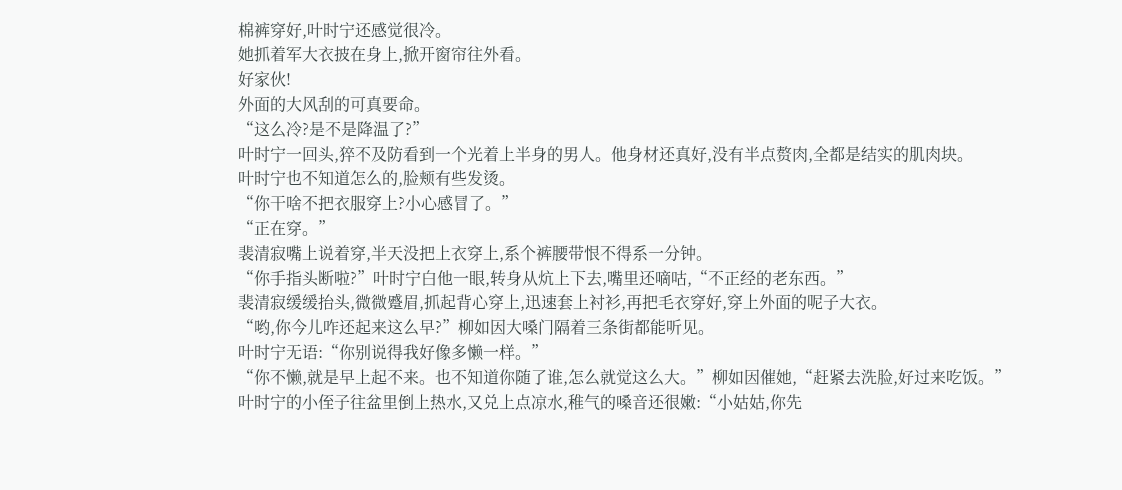棉裤穿好,叶时宁还感觉很冷。
她抓着军大衣披在身上,掀开窗帘往外看。
好家伙!
外面的大风刮的可真要命。
“这么冷?是不是降温了?”
叶时宁一回头,猝不及防看到一个光着上半身的男人。他身材还真好,没有半点赘肉,全都是结实的肌肉块。
叶时宁也不知道怎么的,脸颊有些发烫。
“你干啥不把衣服穿上?小心感冒了。”
“正在穿。”
裴清寂嘴上说着穿,半天没把上衣穿上,系个裤腰带恨不得系一分钟。
“你手指头断啦?”叶时宁白他一眼,转身从炕上下去,嘴里还嘀咕,“不正经的老东西。”
裴清寂缓缓抬头,微微蹙眉,抓起背心穿上,迅速套上衬衫,再把毛衣穿好,穿上外面的呢子大衣。
“哟,你今儿咋还起来这么早?”柳如因大嗓门隔着三条街都能听见。
叶时宁无语:“你别说得我好像多懒一样。”
“你不懒,就是早上起不来。也不知道你随了谁,怎么就觉这么大。”柳如因催她,“赶紧去洗脸,好过来吃饭。”
叶时宁的小侄子往盆里倒上热水,又兑上点凉水,稚气的嗓音还很嫩:“小姑姑,你先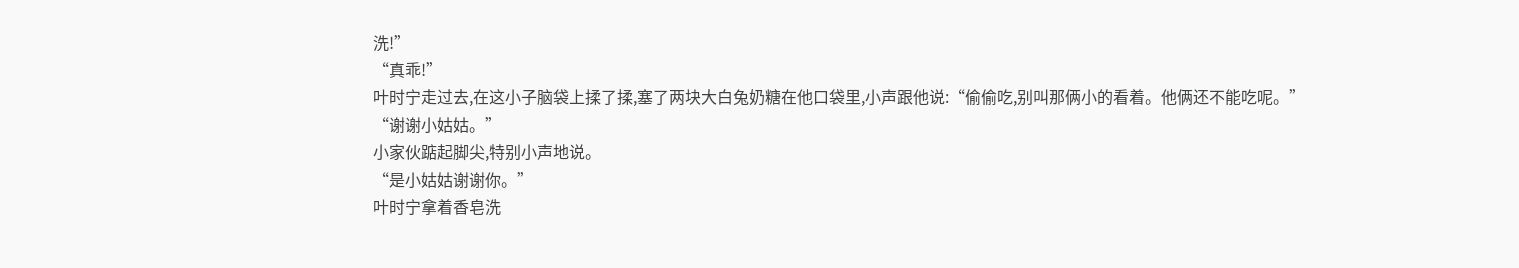洗!”
“真乖!”
叶时宁走过去,在这小子脑袋上揉了揉,塞了两块大白兔奶糖在他口袋里,小声跟他说:“偷偷吃,别叫那俩小的看着。他俩还不能吃呢。”
“谢谢小姑姑。”
小家伙踮起脚尖,特别小声地说。
“是小姑姑谢谢你。”
叶时宁拿着香皂洗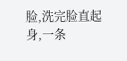脸,洗完脸直起身,一条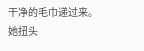干净的毛巾递过来。
她扭头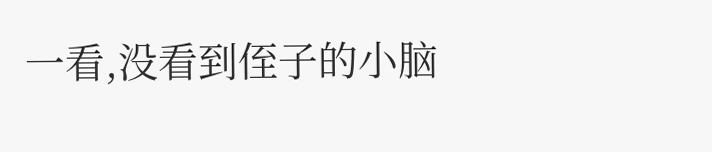一看,没看到侄子的小脑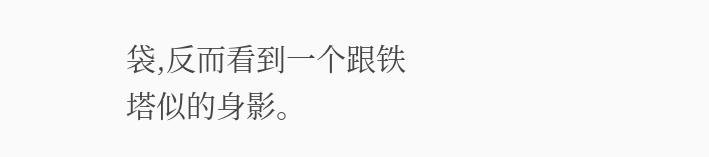袋,反而看到一个跟铁塔似的身影。